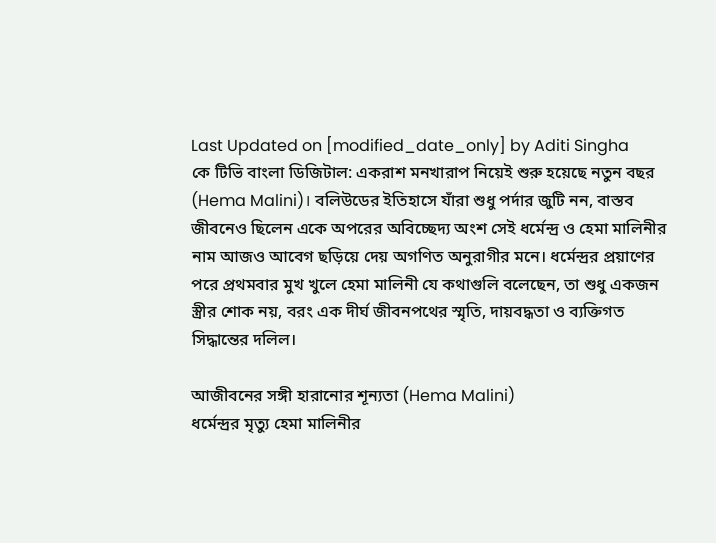Last Updated on [modified_date_only] by Aditi Singha
কে টিভি বাংলা ডিজিটাল: একরাশ মনখারাপ নিয়েই শুরু হয়েছে নতুন বছর (Hema Malini)। বলিউডের ইতিহাসে যাঁরা শুধু পর্দার জুটি নন, বাস্তব জীবনেও ছিলেন একে অপরের অবিচ্ছেদ্য অংশ সেই ধর্মেন্দ্র ও হেমা মালিনীর নাম আজও আবেগ ছড়িয়ে দেয় অগণিত অনুরাগীর মনে। ধর্মেন্দ্রর প্রয়াণের পরে প্রথমবার মুখ খুলে হেমা মালিনী যে কথাগুলি বলেছেন, তা শুধু একজন স্ত্রীর শোক নয়, বরং এক দীর্ঘ জীবনপথের স্মৃতি, দায়বদ্ধতা ও ব্যক্তিগত সিদ্ধান্তের দলিল।

আজীবনের সঙ্গী হারানোর শূন্যতা (Hema Malini)
ধর্মেন্দ্রর মৃত্যু হেমা মালিনীর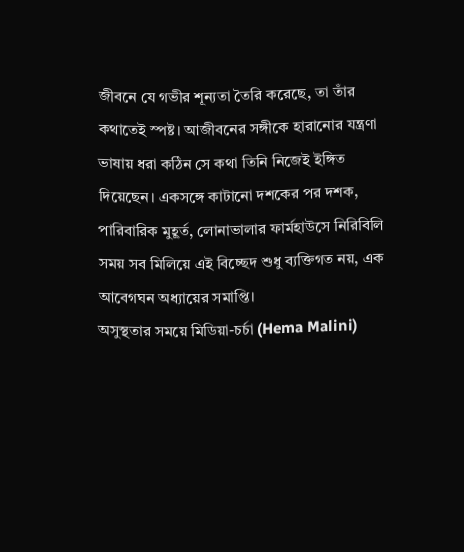জীবনে যে গভীর শূন্যতা তৈরি করেছে, তা তাঁর কথাতেই স্পষ্ট। আজীবনের সঙ্গীকে হারানোর যন্ত্রণা ভাষায় ধরা কঠিন সে কথা তিনি নিজেই ইঙ্গিত দিয়েছেন। একসঙ্গে কাটানো দশকের পর দশক, পারিবারিক মুহূর্ত, লোনাভালার ফার্মহাউসে নিরিবিলি সময় সব মিলিয়ে এই বিচ্ছেদ শুধু ব্যক্তিগত নয়, এক আবেগঘন অধ্যায়ের সমাপ্তি।
অসুস্থতার সময়ে মিডিয়া-চর্চা (Hema Malini)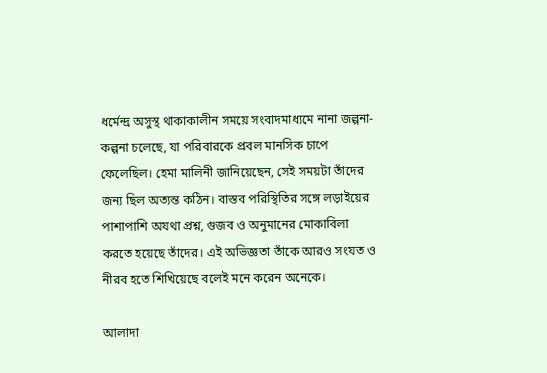ধর্মেন্দ্র অসুস্থ থাকাকালীন সময়ে সংবাদমাধ্যমে নানা জল্পনা-কল্পনা চলেছে, যা পরিবারকে প্রবল মানসিক চাপে ফেলেছিল। হেমা মালিনী জানিয়েছেন, সেই সময়টা তাঁদের জন্য ছিল অত্যন্ত কঠিন। বাস্তব পরিস্থিতির সঙ্গে লড়াইয়ের পাশাপাশি অযথা প্রশ্ন, গুজব ও অনুমানের মোকাবিলা করতে হয়েছে তাঁদের। এই অভিজ্ঞতা তাঁকে আরও সংযত ও নীরব হতে শিখিয়েছে বলেই মনে করেন অনেকে।

আলাদা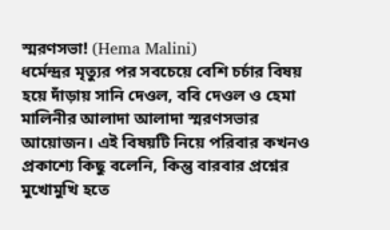স্মরণসভা! (Hema Malini)
ধর্মেন্দ্রর মৃত্যুর পর সবচেয়ে বেশি চর্চার বিষয় হয়ে দাঁড়ায় সানি দেওল, ববি দেওল ও হেমা মালিনীর আলাদা আলাদা স্মরণসভার আয়োজন। এই বিষয়টি নিয়ে পরিবার কখনও প্রকাশ্যে কিছু বলেনি, কিন্তু বারবার প্রশ্নের মুখোমুখি হতে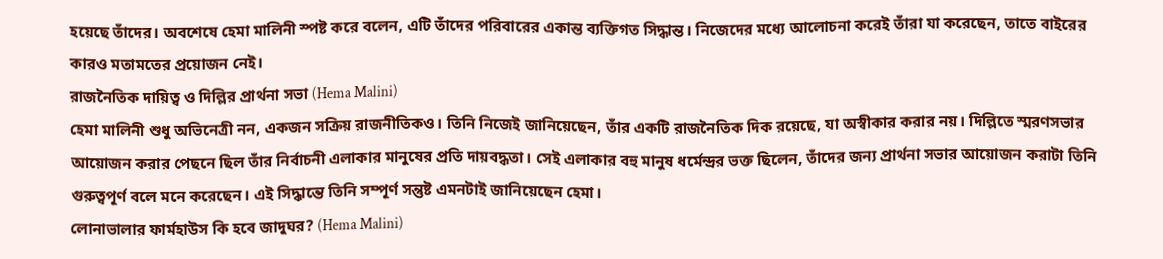হয়েছে তাঁদের। অবশেষে হেমা মালিনী স্পষ্ট করে বলেন, এটি তাঁদের পরিবারের একান্ত ব্যক্তিগত সিদ্ধান্ত। নিজেদের মধ্যে আলোচনা করেই তাঁরা যা করেছেন, তাতে বাইরের কারও মতামতের প্রয়োজন নেই।
রাজনৈতিক দায়িত্ব ও দিল্লির প্রার্থনা সভা (Hema Malini)
হেমা মালিনী শুধু অভিনেত্রী নন, একজন সক্রিয় রাজনীতিকও। তিনি নিজেই জানিয়েছেন, তাঁর একটি রাজনৈতিক দিক রয়েছে, যা অস্বীকার করার নয়। দিল্লিতে স্মরণসভার আয়োজন করার পেছনে ছিল তাঁর নির্বাচনী এলাকার মানুষের প্রতি দায়বদ্ধতা। সেই এলাকার বহু মানুষ ধর্মেন্দ্রর ভক্ত ছিলেন, তাঁদের জন্য প্রার্থনা সভার আয়োজন করাটা তিনি গুরুত্বপূর্ণ বলে মনে করেছেন। এই সিদ্ধান্তে তিনি সম্পূর্ণ সন্তুষ্ট এমনটাই জানিয়েছেন হেমা।
লোনাভালার ফার্মহাউস কি হবে জাদুঘর? (Hema Malini)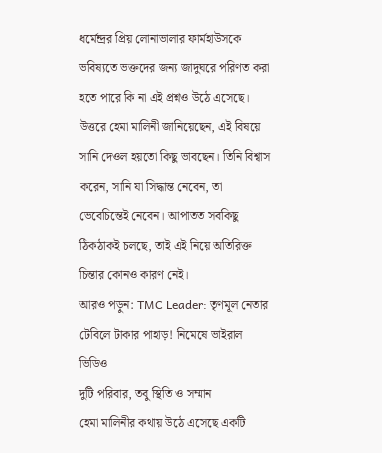ধর্মেন্দ্রর প্রিয় লোনাভালার ফার্মহাউসকে ভবিষ্যতে ভক্তদের জন্য জাদুঘরে পরিণত করা হতে পারে কি না এই প্রশ্নও উঠে এসেছে। উত্তরে হেমা মালিনী জানিয়েছেন, এই বিষয়ে সানি দেওল হয়তো কিছু ভাবছেন। তিনি বিশ্বাস করেন, সানি যা সিদ্ধান্ত নেবেন, তা ভেবেচিন্তেই নেবেন। আপাতত সবকিছু ঠিকঠাকই চলছে, তাই এই নিয়ে অতিরিক্ত চিন্তার কোনও কারণ নেই।
আরও পড়ুন: TMC Leader: তৃণমূল নেতার টেবিলে টাকার পাহাড়! নিমেষে ভাইরাল ভিডিও
দুটি পরিবার, তবু স্থিতি ও সম্মান
হেমা মালিনীর কথায় উঠে এসেছে একটি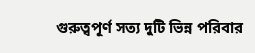গুরুত্বপূর্ণ সত্য দুটি ভিন্ন পরিবার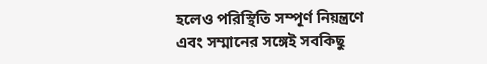হলেও পরিস্থিতি সম্পূর্ণ নিয়ন্ত্রণে এবং সম্মানের সঙ্গেই সবকিছু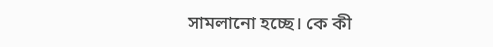সামলানো হচ্ছে। কে কী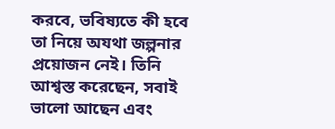করবে, ভবিষ্যতে কী হবে তা নিয়ে অযথা জল্পনার প্রয়োজন নেই। তিনি আশ্বস্ত করেছেন, সবাই ভালো আছেন এবং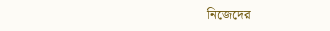নিজেদের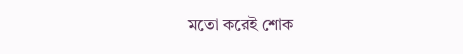মতো করেই শোক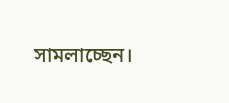সামলাচ্ছেন।